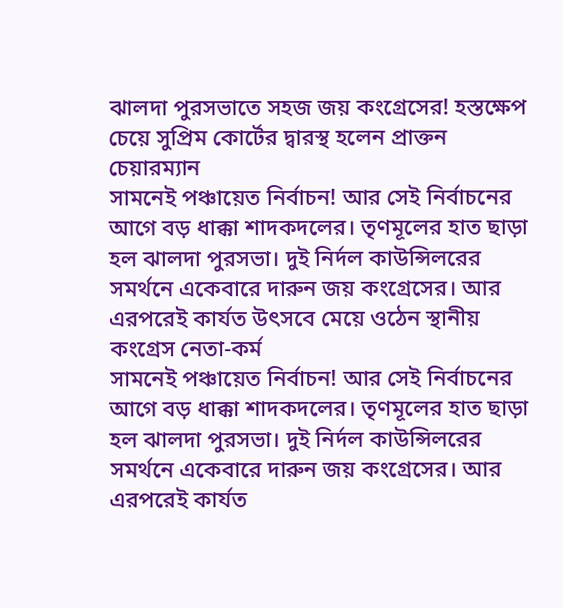ঝালদা পুরসভাতে সহজ জয় কংগ্রেসের! হস্তক্ষেপ চেয়ে সুপ্রিম কোর্টের দ্বারস্থ হলেন প্রাক্তন চেয়ারম্যান
সামনেই পঞ্চায়েত নির্বাচন! আর সেই নির্বাচনের আগে বড় ধাক্কা শাদকদলের। তৃণমূলের হাত ছাড়া হল ঝালদা পুরসভা। দুই নির্দল কাউন্সিলরের সমর্থনে একেবারে দারুন জয় কংগ্রেসের। আর এরপরেই কার্যত উৎসবে মেয়ে ওঠেন স্থানীয় কংগ্রেস নেতা-কর্ম
সামনেই পঞ্চায়েত নির্বাচন! আর সেই নির্বাচনের আগে বড় ধাক্কা শাদকদলের। তৃণমূলের হাত ছাড়া হল ঝালদা পুরসভা। দুই নির্দল কাউন্সিলরের সমর্থনে একেবারে দারুন জয় কংগ্রেসের। আর এরপরেই কার্যত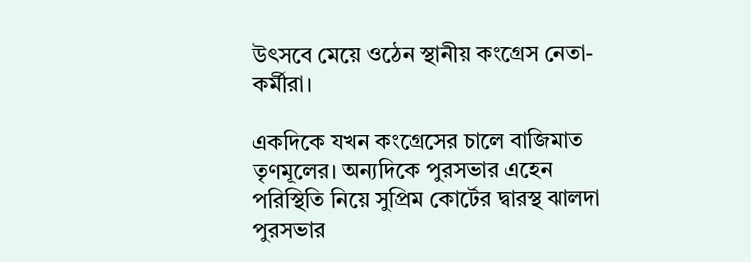উৎসবে মেয়ে ওঠেন স্থানীয় কংগ্রেস নেতা-কর্মীরা।

একদিকে যখন কংগ্রেসের চালে বাজিমাত তৃণমূলের। অন্যদিকে পুরসভার এহেন পরিস্থিতি নিয়ে সুপ্রিম কোর্টের দ্বারস্থ ঝালদা পুরসভার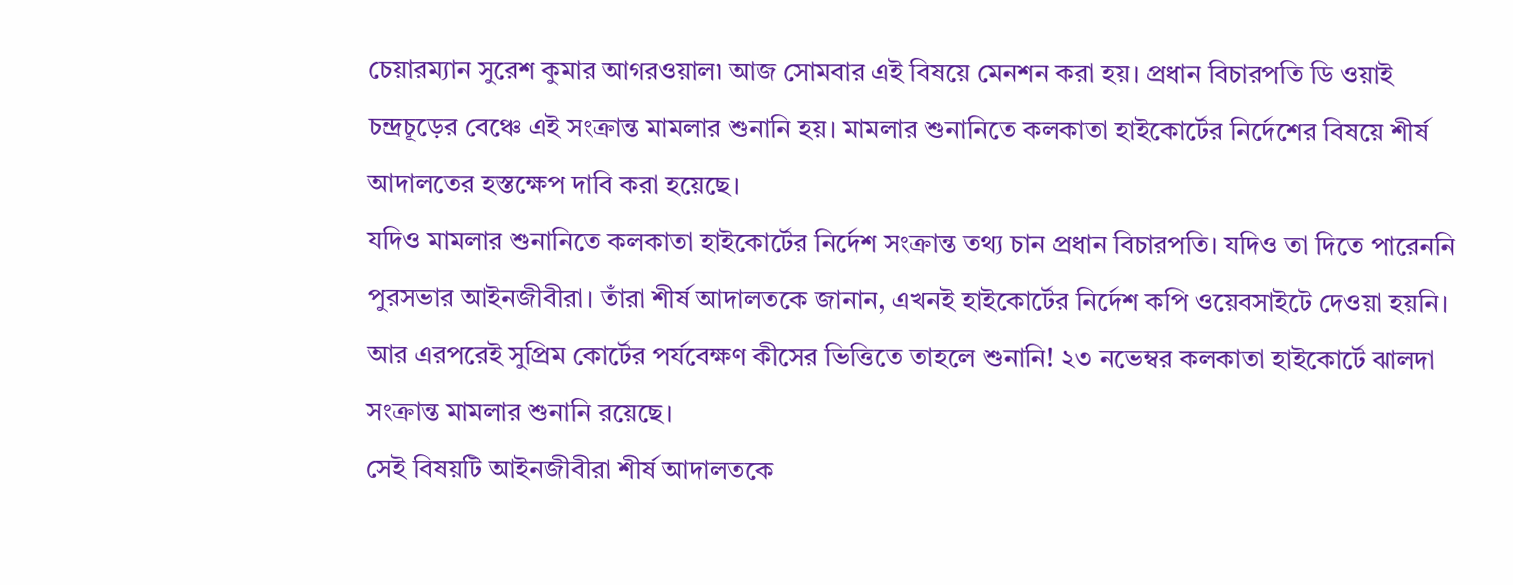চেয়ারম্যান সুরেশ কুমার আগরওয়াল৷ আজ সোমবার এই বিষয়ে মেনশন করা হয়। প্রধান বিচারপতি ডি ওয়াই চন্দ্রচূড়ের বেঞ্চে এই সংক্রান্ত মামলার শুনানি হয়। মামলার শুনানিতে কলকাতা হাইকোর্টের নির্দেশের বিষয়ে শীর্ষ আদালতের হস্তক্ষেপ দাবি করা হয়েছে।
যদিও মামলার শুনানিতে কলকাতা হাইকোর্টের নির্দেশ সংক্রান্ত তথ্য চান প্রধান বিচারপতি। যদিও তা দিতে পারেননি পুরসভার আইনজীবীরা। তাঁরা শীর্ষ আদালতকে জানান, এখনই হাইকোর্টের নির্দেশ কপি ওয়েবসাইটে দেওয়া হয়নি। আর এরপরেই সুপ্রিম কোর্টের পর্যবেক্ষণ কীসের ভিত্তিতে তাহলে শুনানি! ২৩ নভেম্বর কলকাতা হাইকোর্টে ঝালদা সংক্রান্ত মামলার শুনানি রয়েছে।
সেই বিষয়টি আইনজীবীরা শীর্ষ আদালতকে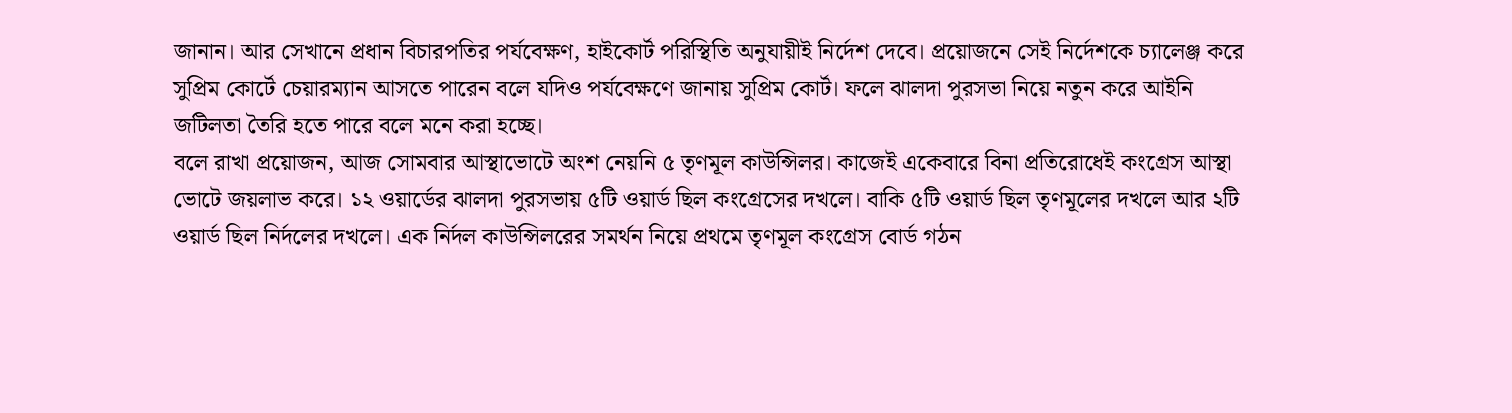জানান। আর সেখানে প্রধান বিচারপতির পর্যবেক্ষণ, হাইকোর্ট পরিস্থিতি অনুযায়ীই নির্দেশ দেবে। প্রয়োজনে সেই নির্দেশকে চ্যালেঞ্জ করে সুপ্রিম কোর্টে চেয়ারম্যান আসতে পারেন বলে যদিও পর্যবেক্ষণে জানায় সুপ্রিম কোর্ট। ফলে ঝালদা পুরসভা নিয়ে নতুন করে আইনি জটিলতা তৈরি হতে পারে বলে মনে করা হচ্ছে।
বলে রাখা প্রয়োজন, আজ সোমবার আস্থাভোটে অংশ নেয়নি ৫ তৃণমূল কাউন্সিলর। কাজেই একেবারে বিনা প্রতিরোধেই কংগ্রেস আস্থা ভোটে জয়লাভ করে। ১২ ওয়ার্ডের ঝালদা পুরসভায় ৫টি ওয়ার্ড ছিল কংগ্রেসের দখলে। বাকি ৫টি ওয়ার্ড ছিল তৃণমূলের দখলে আর ২টি ওয়ার্ড ছিল নির্দলের দখলে। এক নির্দল কাউন্সিলরের সমর্থন নিয়ে প্রথমে তৃণমূল কংগ্রেস বোর্ড গঠন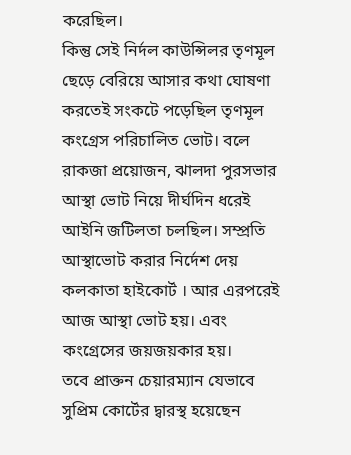করেছিল।
কিন্তু সেই নির্দল কাউন্সিলর তৃণমূল ছেড়ে বেরিয়ে আসার কথা ঘোষণা করতেই সংকটে পড়েছিল তৃণমূল কংগ্রেস পরিচালিত ভোট। বলে রাকজা প্রয়োজন, ঝালদা পুরসভার আস্থা ভোট নিয়ে দীর্ঘদিন ধরেই আইনি জটিলতা চলছিল। সম্প্রতি আস্থাভোট করার নির্দেশ দেয় কলকাতা হাইকোর্ট । আর এরপরেই আজ আস্থা ভোট হয়। এবং কংগ্রেসের জয়জয়কার হয়।
তবে প্রাক্তন চেয়ারম্যান যেভাবে সুপ্রিম কোর্টের দ্বারস্থ হয়েছেন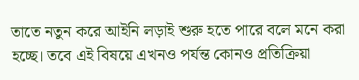তাতে নতুন করে আইনি লড়াই শুরু হতে পারে বলে মনে করা হচ্ছে। তবে এই বিষয়ে এখনও পর্যন্ত কোনও প্রতিক্রিয়া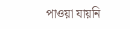পাওয়া যায়নি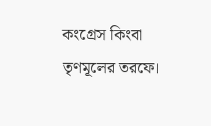কংগ্রেস কিংবা তৃণমূলের তরফে।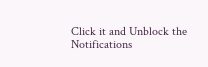Click it and Unblock the Notifications